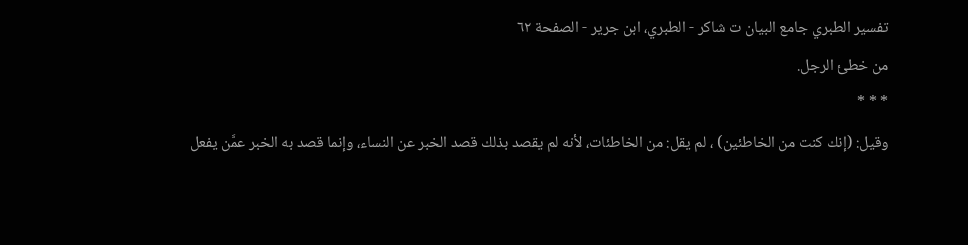تفسير الطبري جامع البيان ت شاكر - الطبري، ابن جرير - الصفحة ٦٢
من خطئ الرجل.
* * *
وقيل: (إنك كنت من الخاطئين) ، لم يقل: من الخاطئات، لأنه لم يقصد بذلك قصد الخبر عن النساء، وإنما قصد به الخبر عمَّن يفعل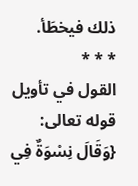ذلك فيخطَأ.
* * *
القول في تأويل قوله تعالى: {وَقَالَ نِسْوَةٌ فِي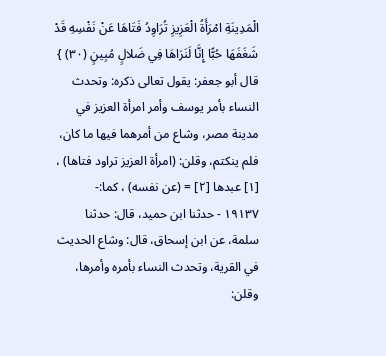الْمَدِينَةِ امْرَأَةُ الْعَزِيزِ تُرَاوِدُ فَتَاهَا عَنْ نَفْسِهِ قَدْ شَغَفَهَا حُبًّا إِنَّا لَنَرَاهَا فِي ضَلالٍ مُبِينٍ (٣٠) }
قال أبو جعفر: يقول تعالى ذكره: وتحدث النساء بأمر يوسف وأمر امرأة العزيز في مدينة مصر، وشاع من أمرهما فيها ما كان، فلم ينكتم، وقلن: (امرأة العزيز تراود فتاها) ، [١] عبدها [٢] = (عن نفسه) ، كما:-
١٩١٣٧ - حدثنا ابن حميد، قال: حدثنا سلمة، عن ابن إسحاق، قال: وشاع الحديث في القرية، وتحدث النساء بأمره وأمرها، وقلن: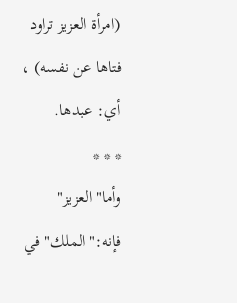(امرأة العزيز تراود فتاها عن نفسه) ، أي: عبدها.
* * *
وأما"العزيز" فإنه:"الملك" في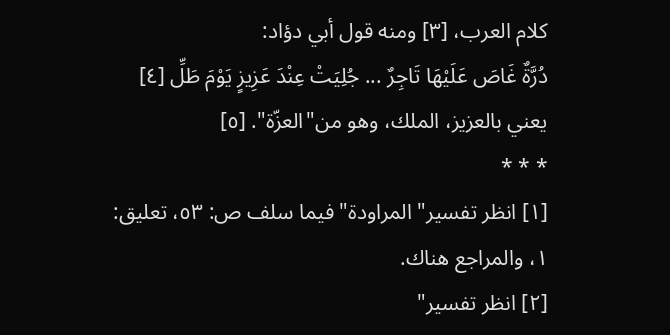كلام العرب، [٣] ومنه قول أبي دؤاد:
دُرَّةٌ غَاصَ عَلَيْهَا تَاجِرٌ ... جُلِيَتْ عِنْدَ عَزِيزٍ يَوْمَ طَلِّ [٤]
يعني بالعزيز، الملك، وهو من"العزّة". [٥]
* * *
[١] انظر تفسير" المراودة" فيما سلف ص: ٥٣، تعليق: ١، والمراجع هناك.
[٢] انظر تفسير"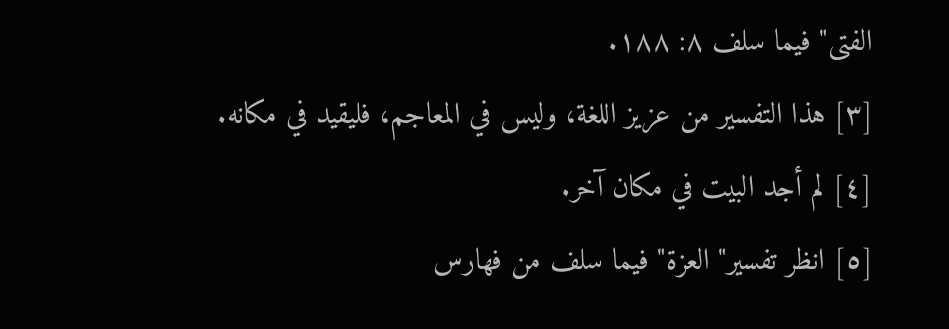الفتى" فيما سلف ٨: ١٨٨.
[٣] هذا التفسير من عزيز اللغة، وليس في المعاجم، فليقيد في مكانه.
[٤] لم أجد البيت في مكان آخر.
[٥] انظر تفسير" العزة" فيما سلف من فهارس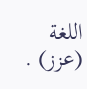اللغة (عزز) .